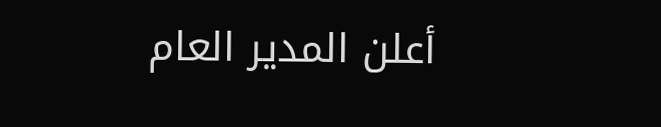أعلن المدير العام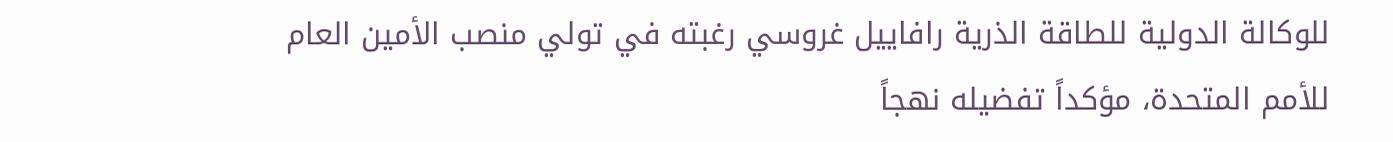للوكالة الدولية للطاقة الذرية رافاييل غروسي رغبته في تولي منصب الأمين العام للأمم المتحدة، مؤكداً تفضيله نهجاً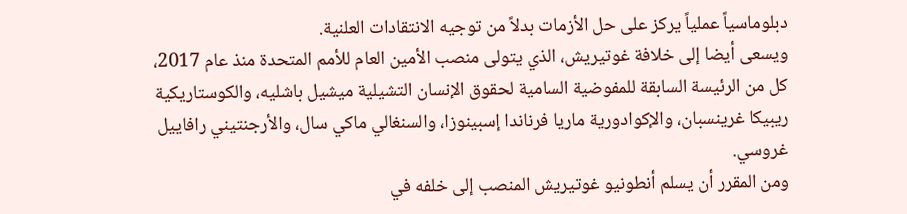دبلوماسياً عملياً يركز على حل الأزمات بدلاً من توجيه الانتقادات العلنية.
ويسعى أيضا إلى خلافة غوتيريش، الذي يتولى منصب الأمين العام للأمم المتحدة منذ عام 2017، كل من الرئيسة السابقة للمفوضية السامية لحقوق الإنسان التشيلية ميشيل باشليه، والكوستاريكية ريبيكا غرينسبان، والإكوادورية ماريا فرناندا إسبينوزا، والسنغالي ماكي سال، والأرجنتيني رافاييل غروسي.
ومن المقرر أن يسلم أنطونيو غوتيريش المنصب إلى خلفه في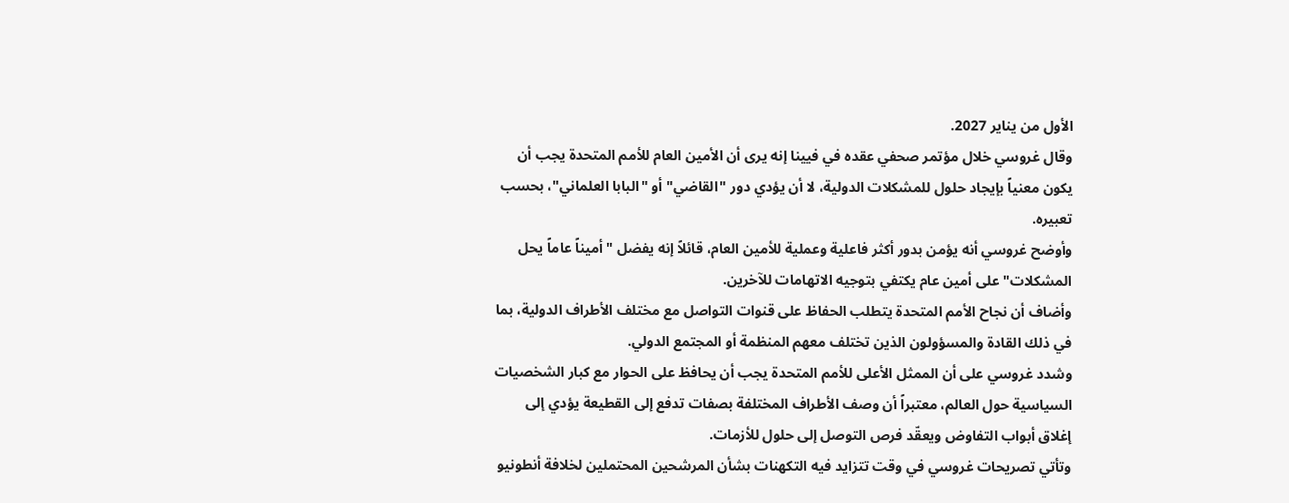الأول من يناير 2027.
وقال غروسي خلال مؤتمر صحفي عقده في فيينا إنه يرى أن الأمين العام للأمم المتحدة يجب أن يكون معنياً بإيجاد حلول للمشكلات الدولية، لا أن يؤدي دور "القاضي" أو "البابا العلماني"، بحسب تعبيره.
وأوضح غروسي أنه يؤمن بدور أكثر فاعلية وعملية للأمين العام، قائلاً إنه يفضل "أميناً عاماً يحل المشكلات" على أمين عام يكتفي بتوجيه الاتهامات للآخرين.
وأضاف أن نجاح الأمم المتحدة يتطلب الحفاظ على قنوات التواصل مع مختلف الأطراف الدولية، بما في ذلك القادة والمسؤولون الذين تختلف معهم المنظمة أو المجتمع الدولي.
وشدد غروسي على أن الممثل الأعلى للأمم المتحدة يجب أن يحافظ على الحوار مع كبار الشخصيات السياسية حول العالم، معتبراً أن وصف الأطراف المختلفة بصفات تدفع إلى القطيعة يؤدي إلى إغلاق أبواب التفاوض ويعقّد فرص التوصل إلى حلول للأزمات.
وتأتي تصريحات غروسي في وقت تتزايد فيه التكهنات بشأن المرشحين المحتملين لخلافة أنطونيو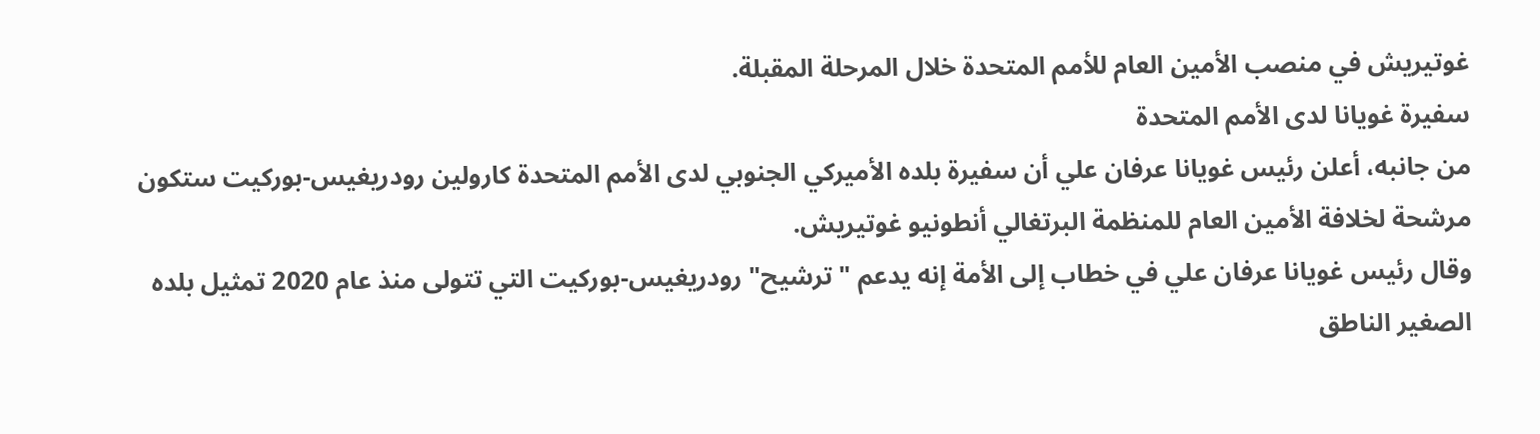غوتيريش في منصب الأمين العام للأمم المتحدة خلال المرحلة المقبلة.
سفيرة غويانا لدى الأمم المتحدة
من جانبه، أعلن رئيس غويانا عرفان علي أن سفيرة بلده الأميركي الجنوبي لدى الأمم المتحدة كارولين رودريغيس-بوركيت ستكون مرشحة لخلافة الأمين العام للمنظمة البرتغالي أنطونيو غوتيريش.
وقال رئيس غويانا عرفان علي في خطاب إلى الأمة إنه يدعم "ترشيح" رودريغيس-بوركيت التي تتولى منذ عام 2020 تمثيل بلده الصغير الناطق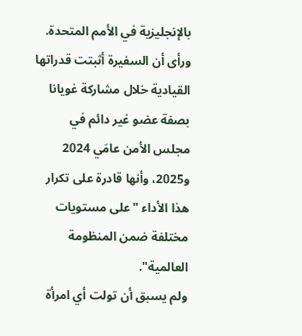بالإنجليزية في الأمم المتحدة.
ورأى أن السفيرة أثبتت قدراتها القيادية خلال مشاركة غويانا بصفة عضو غير دائم في مجلس الأمن عامَي 2024 و2025، وأنها قادرة على تكرار هذا الأداء "على مستويات مختلفة ضمن المنظومة العالمية".
ولم يسبق أن تولت أي امرأة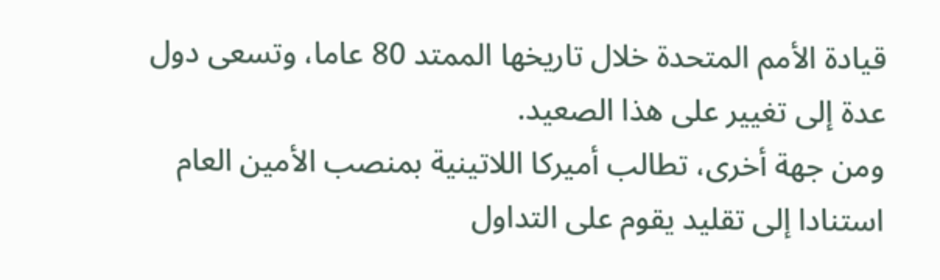قيادة الأمم المتحدة خلال تاريخها الممتد 80 عاما، وتسعى دول عدة إلى تغيير على هذا الصعيد.
ومن جهة أخرى، تطالب أميركا اللاتينية بمنصب الأمين العام استنادا إلى تقليد يقوم على التداول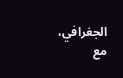الجغرافي، مع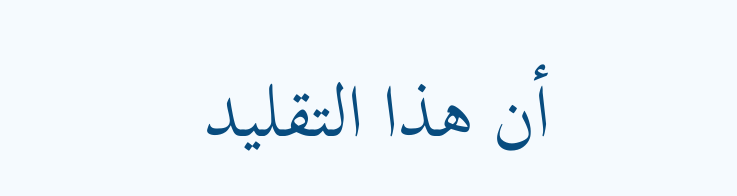أن هذا التقليد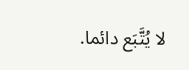لا يُتَّبَع دائما.